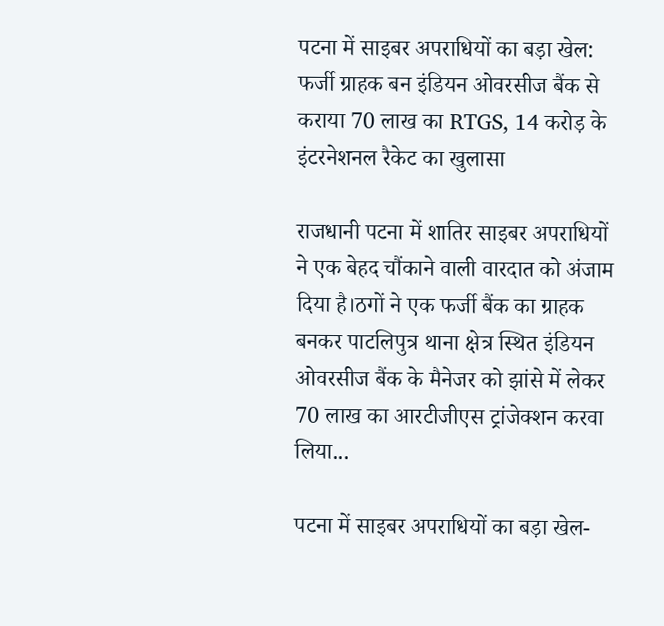पटना में साइबर अपराधियों का बड़ा खेल: फर्जी ग्राहक बन इंडियन ओवरसीज बैंक से कराया 70 लाख का RTGS, 14 करोड़ के इंटरनेशनल रैकेट का खुलासा

राजधानी पटना में शातिर साइबर अपराधियों ने एक बेहद चौंकाने वाली वारदात को अंजाम दिया है।ठगों ने एक फर्जी बैंक का ग्राहक बनकर पाटलिपुत्र थाना क्षेत्र स्थित इंडियन ओवरसीज बैंक के मैनेजर को झांसे में लेकर 70 लाख का आरटीजीएस ट्रांजेक्शन करवा लिया...

पटना में साइबर अपराधियों का बड़ा खेल-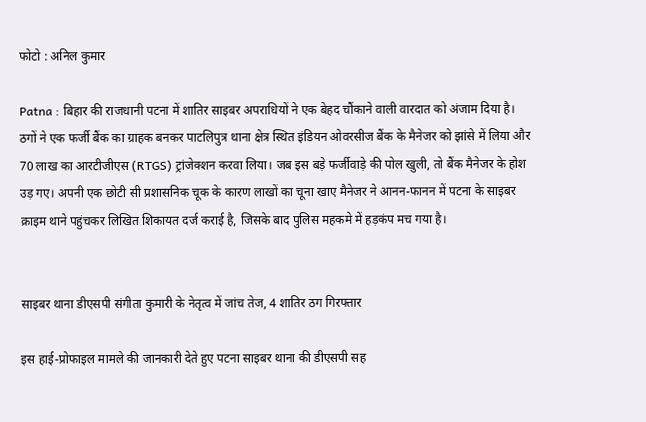फोटो : अनिल कुमार

Patna : बिहार की राजधानी पटना में शातिर साइबर अपराधियों ने एक बेहद चौंकाने वाली वारदात को अंजाम दिया है। ठगों ने एक फर्जी बैंक का ग्राहक बनकर पाटलिपुत्र थाना क्षेत्र स्थित इंडियन ओवरसीज बैंक के मैनेजर को झांसे में लिया और 70 लाख का आरटीजीएस (RTGS) ट्रांजेक्शन करवा लिया। जब इस बड़े फर्जीवाड़े की पोल खुली, तो बैंक मैनेजर के होश उड़ गए। अपनी एक छोटी सी प्रशासनिक चूक के कारण लाखों का चूना खाए मैनेजर ने आनन-फानन में पटना के साइबर क्राइम थाने पहुंचकर लिखित शिकायत दर्ज कराई है, जिसके बाद पुलिस महकमे में हड़कंप मच गया है।


साइबर थाना डीएसपी संगीता कुमारी के नेतृत्व में जांच तेज, 4 शातिर ठग गिरफ्तार

इस हाई-प्रोफाइल मामले की जानकारी देते हुए पटना साइबर थाना की डीएसपी सह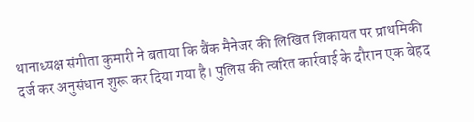थानाध्यक्ष संगीता कुमारी ने बताया कि बैंक मैनेजर की लिखित शिकायत पर प्राथमिकी दर्ज कर अनुसंधान शुरू कर दिया गया है। पुलिस की त्वरित कार्रवाई के दौरान एक बेहद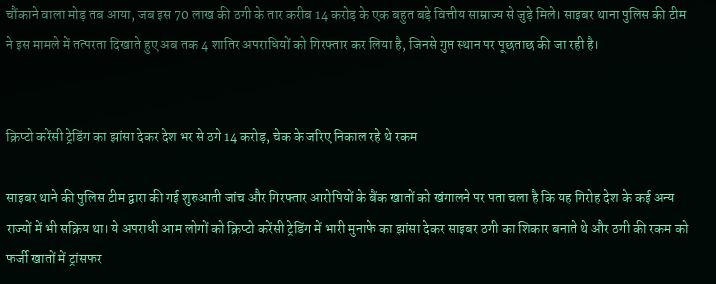चौंकाने वाला मोड़ तब आया, जब इस 70 लाख की ठगी के तार करीब 14 करोड़ के एक बहुत बड़े वित्तीय साम्राज्य से जुड़े मिले। साइबर थाना पुलिस की टीम ने इस मामले में तत्परता दिखाते हुए अब तक 4 शातिर अपराधियों को गिरफ्तार कर लिया है, जिनसे गुप्त स्थान पर पूछताछ की जा रही है।


क्रिप्टो करेंसी ट्रेडिंग का झांसा देकर देश भर से ठगे 14 करोड़, चेक के जरिए निकाल रहे थे रकम

साइबर थाने की पुलिस टीम द्वारा की गई शुरुआती जांच और गिरफ्तार आरोपियों के बैंक खातों को खंगालने पर पता चला है कि यह गिरोह देश के कई अन्य राज्यों में भी सक्रिय था। ये अपराधी आम लोगों को क्रिप्टो करेंसी ट्रेडिंग में भारी मुनाफे का झांसा देकर साइबर ठगी का शिकार बनाते थे और ठगी की रकम को फर्जी खातों में ट्रांसफर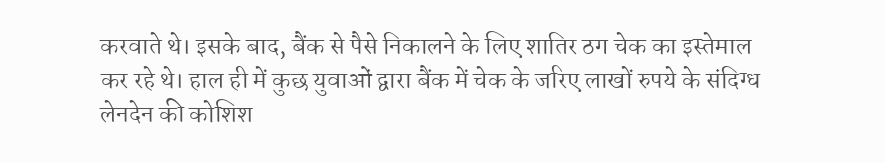करवाते थे। इसके बाद, बैंक से पैसे निकालने के लिए शातिर ठग चेक का इस्तेमाल कर रहे थे। हाल ही में कुछ युवाओं द्वारा बैंक में चेक के जरिए लाखों रुपये के संदिग्ध लेनदेन की कोशिश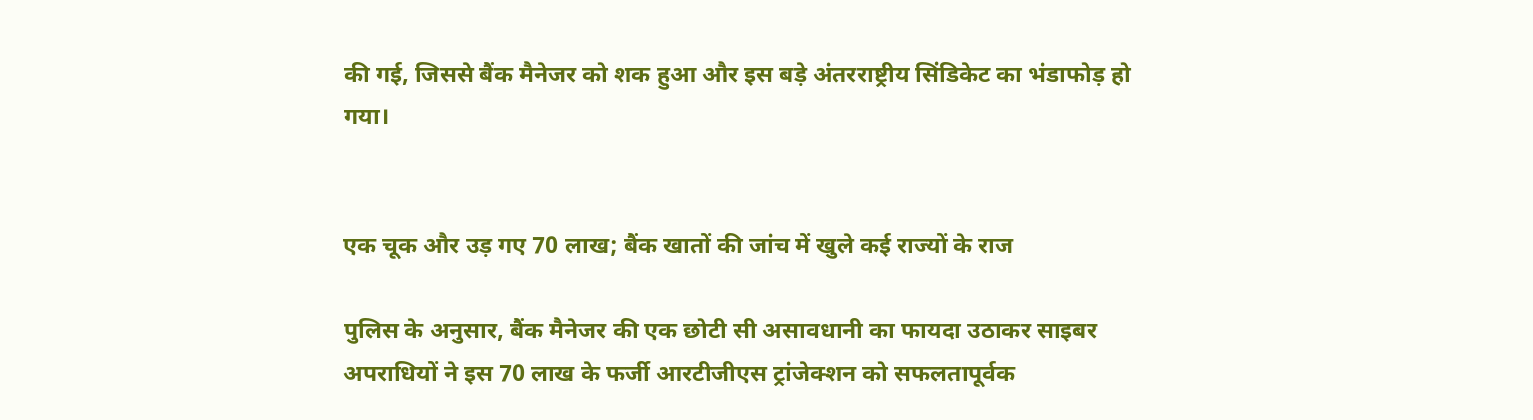की गई, जिससे बैंक मैनेजर को शक हुआ और इस बड़े अंतरराष्ट्रीय सिंडिकेट का भंडाफोड़ हो गया।


एक चूक और उड़ गए 70 लाख; बैंक खातों की जांच में खुले कई राज्यों के राज

पुलिस के अनुसार, बैंक मैनेजर की एक छोटी सी असावधानी का फायदा उठाकर साइबर अपराधियों ने इस 70 लाख के फर्जी आरटीजीएस ट्रांजेक्शन को सफलतापूर्वक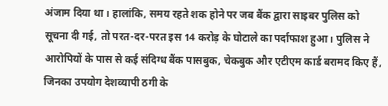अंजाम दिया था। हालांकि, समय रहते शक होने पर जब बैंक द्वारा साइबर पुलिस को सूचना दी गई, तो परत-दर-परत इस 14 करोड़ के घोटाले का पर्दाफाश हुआ। पुलिस ने आरोपियों के पास से कई संदिग्ध बैंक पासबुक, चेकबुक और एटीएम कार्ड बरामद किए हैं, जिनका उपयोग देशव्यापी ठगी के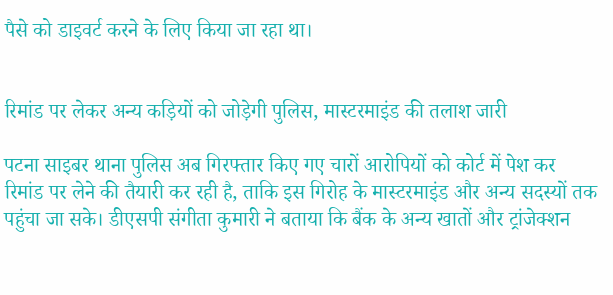पैसे को डाइवर्ट करने के लिए किया जा रहा था।


रिमांड पर लेकर अन्य कड़ियों को जोड़ेगी पुलिस, मास्टरमाइंड की तलाश जारी

पटना साइबर थाना पुलिस अब गिरफ्तार किए गए चारों आरोपियों को कोर्ट में पेश कर रिमांड पर लेने की तैयारी कर रही है, ताकि इस गिरोह के मास्टरमाइंड और अन्य सदस्यों तक पहुंचा जा सके। डीएसपी संगीता कुमारी ने बताया कि बैंक के अन्य खातों और ट्रांजेक्शन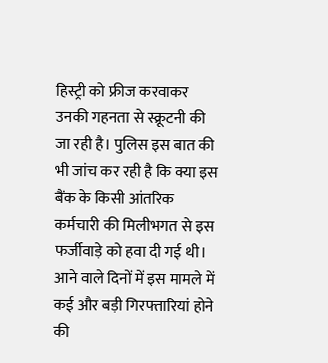हिस्ट्री को फ्रीज करवाकर उनकी गहनता से स्क्रूटनी की जा रही है। पुलिस इस बात की भी जांच कर रही है कि क्या इस बैंक के किसी आंतरिक कर्मचारी की मिलीभगत से इस फर्जीवाड़े को हवा दी गई थी। आने वाले दिनों में इस मामले में कई और बड़ी गिरफ्तारियां होने की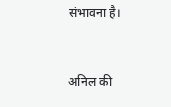संभावना है।


अनिल की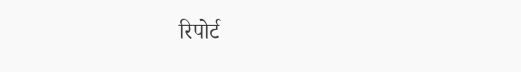रिपोर्ट